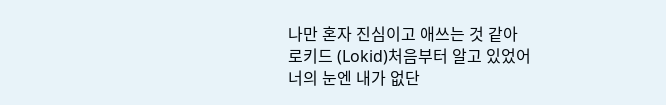나만 혼자 진심이고 애쓰는 것 같아
로키드 (Lokid)처음부터 알고 있었어
너의 눈엔 내가 없단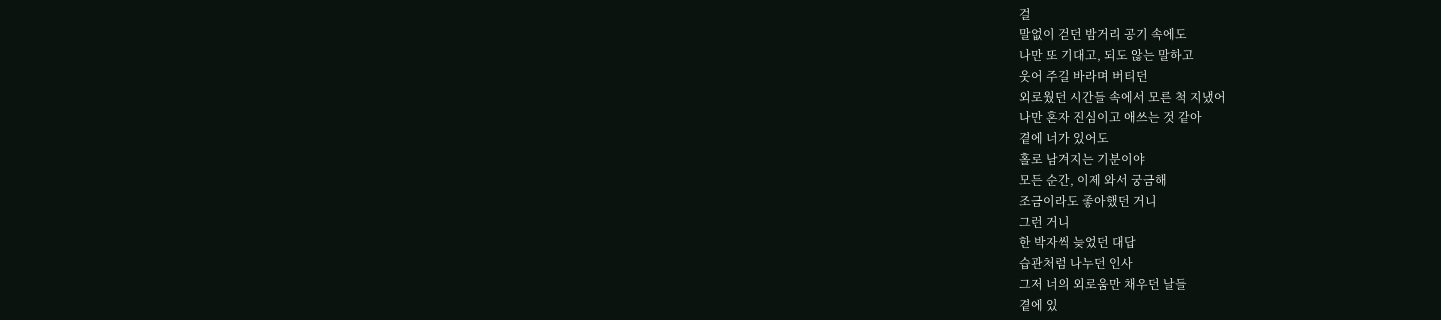걸
말없이 걷던 밤거리 공기 속에도
나만 또 기대고, 되도 않는 말하고
웃어 주길 바라며 버티던
외로웠던 시간들 속에서 모른 척 지냈어
나만 혼자 진심이고 애쓰는 것 같아
곁에 너가 있어도
홀로 남겨지는 기분이야
모든 순간, 이제 와서 궁금해
조금이라도 좋아했던 거니
그런 거니
한 박자씩 늦었던 대답
습관처럼 나누던 인사
그저 너의 외로움만 채우던 날들
곁에 있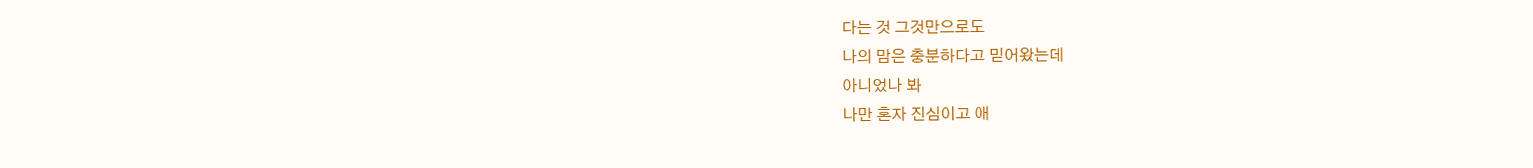다는 것 그것만으로도
나의 맘은 충분하다고 믿어왔는데
아니었나 봐
나만 혼자 진심이고 애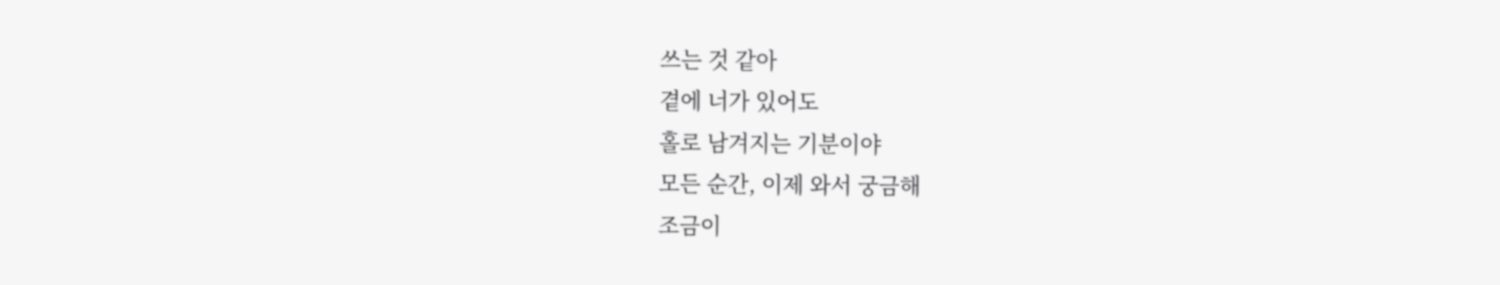쓰는 것 같아
곁에 너가 있어도
홀로 남겨지는 기분이야
모든 순간, 이제 와서 궁금해
조금이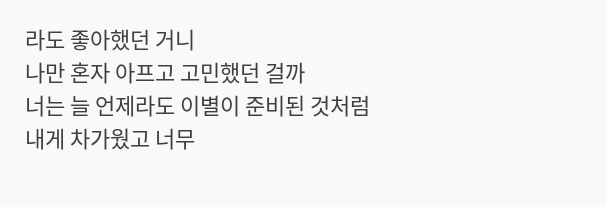라도 좋아했던 거니
나만 혼자 아프고 고민했던 걸까
너는 늘 언제라도 이별이 준비된 것처럼
내게 차가웠고 너무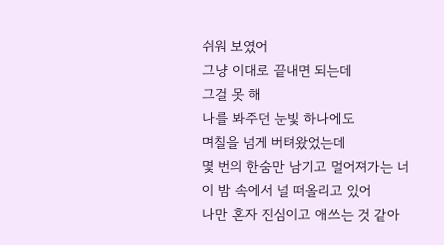쉬워 보였어
그냥 이대로 끝내면 되는데
그걸 못 해
나를 봐주던 눈빛 하나에도
며칠을 넘게 버텨왔었는데
몇 번의 한숨만 남기고 멀어져가는 너
이 밤 속에서 널 떠올리고 있어
나만 혼자 진심이고 애쓰는 것 같아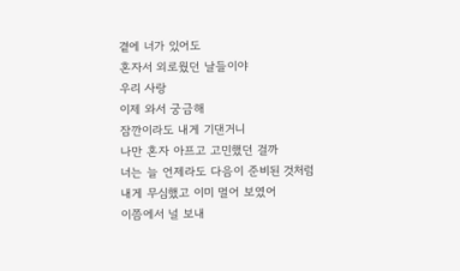곁에 너가 있어도
혼자서 외로웠던 날들이야
우리 사랑
이제 와서 궁금해
잠깐이라도 내게 기댄거니
나만 혼자 아프고 고민했던 걸까
너는 늘 언제라도 다음이 준비된 것처럼
내게 무심했고 이미 멀어 보였어
이쯤에서 널 보내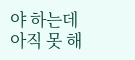야 하는데
아직 못 해